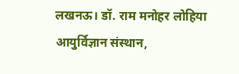लखनऊ। डॉ. राम मनोहर लोहिया आयुर्विज्ञान संस्थान,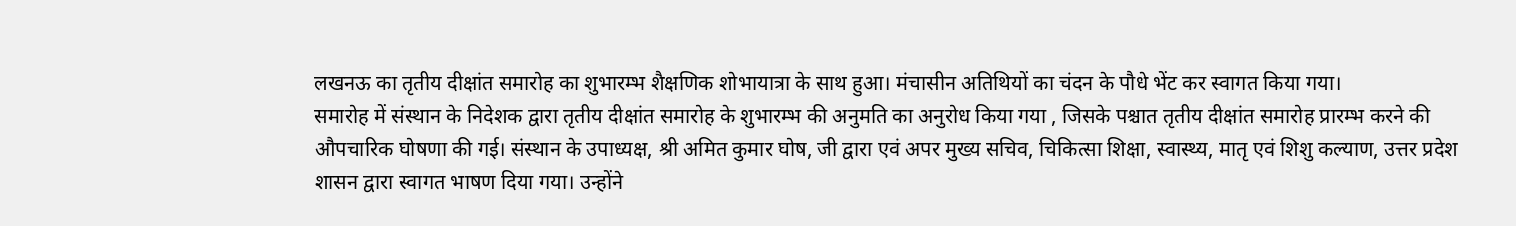लखनऊ का तृतीय दीक्षांत समारोह का शुभारम्भ शैक्षणिक शोभायात्रा के साथ हुआ। मंचासीन अतिथियों का चंदन के पौधे भेंट कर स्वागत किया गया।
समारोह में संस्थान के निदेशक द्वारा तृतीय दीक्षांत समारोह के शुभारम्भ की अनुमति का अनुरोध किया गया , जिसके पश्चात तृतीय दीक्षांत समारोह प्रारम्भ करने की औपचारिक घोषणा की गई। संस्थान के उपाध्यक्ष, श्री अमित कुमार घोष, जी द्वारा एवं अपर मुख्य सचिव, चिकित्सा शिक्षा, स्वास्थ्य, मातृ एवं शिशु कल्याण, उत्तर प्रदेश शासन द्वारा स्वागत भाषण दिया गया। उन्होंने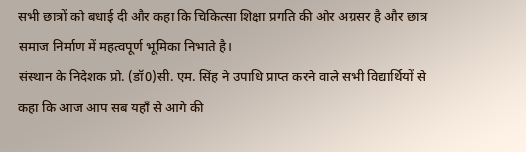सभी छात्रों को बधाई दी और कहा कि चिकित्सा शिक्षा प्रगति की ओर अग्रसर है और छात्र समाज निर्माण में महत्वपूर्ण भूमिका निभाते है।
संस्थान के निदेशक प्रो. (डॉ0)सी. एम. सिंह ने उपाधि प्राप्त करने वाले सभी विद्यार्थियों से कहा कि आज आप सब यहाँ से आगे की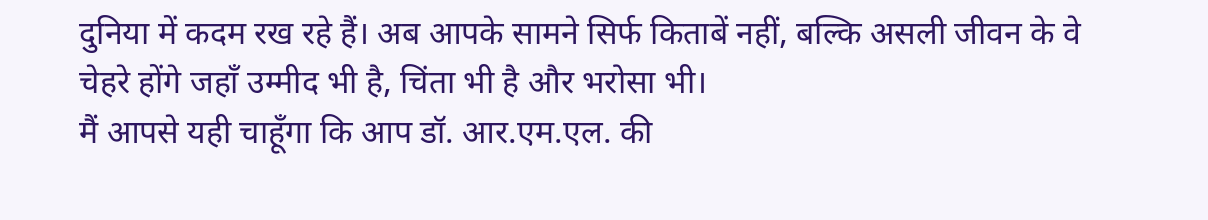दुनिया में कदम रख रहे हैं। अब आपके सामने सिर्फ किताबें नहीं, बल्कि असली जीवन के वे चेहरे होंगे जहाँ उम्मीद भी है, चिंता भी है और भरोसा भी।
मैं आपसे यही चाहूँगा कि आप डॉ. आर.एम.एल. की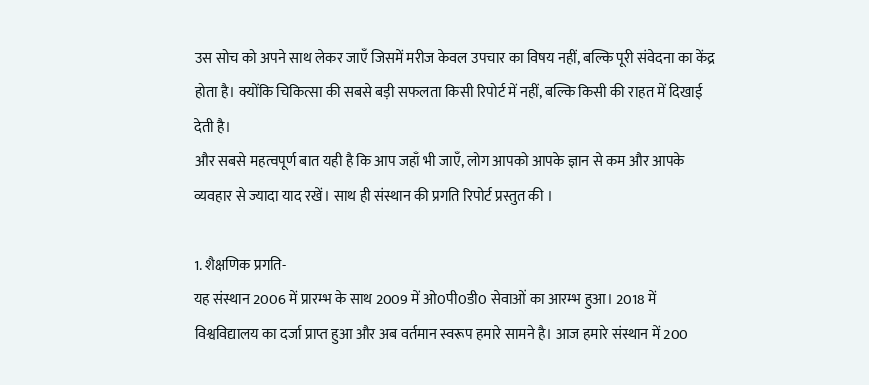उस सोच को अपने साथ लेकर जाएँ जिसमें मरीज केवल उपचार का विषय नहीं, बल्कि पूरी संवेदना का केंद्र होता है। क्योंकि चिकित्सा की सबसे बड़ी सफलता किसी रिपोर्ट में नहीं, बल्कि किसी की राहत में दिखाई देती है।
और सबसे महत्वपूर्ण बात यही है कि आप जहाँ भी जाएँ, लोग आपको आपके ज्ञान से कम और आपके व्यवहार से ज्यादा याद रखें। साथ ही संस्थान की प्रगति रिपोर्ट प्रस्तुत की ।

1. शैक्षणिक प्रगति-
यह संस्थान 2006 में प्रारम्भ के साथ 2009 में ओ0पी0डी0 सेवाओं का आरम्भ हुआ। 2018 में विश्वविद्यालय का दर्जा प्राप्त हुआ और अब वर्तमान स्वरूप हमारे सामने है। आज हमारे संस्थान में 200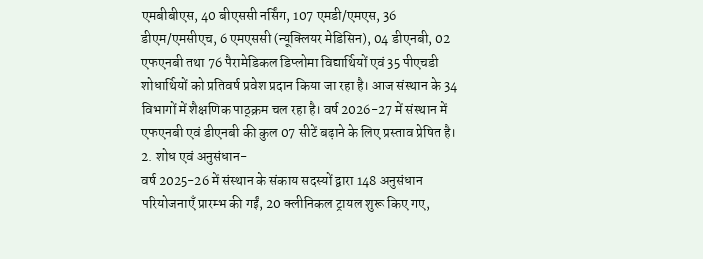एमबीबीएस, 40 बीएससी नर्सिंग, 107 एमडी/एमएस, 36 डीएम/एमसीएच, 6 एमएससी (न्यूक्लियर मेडिसिन), 04 डीएनबी, 02 एफएनबी तथा 76 पैरामेडिकल डिप्लोमा विद्यार्थियों एवं 35 पीएचडी शोधार्थियों को प्रतिवर्ष प्रवेश प्रदान किया जा रहा है। आज संस्थान के 34 विभागों में शैक्षणिक पाठ्क्रम चल रहा है। वर्ष 2026-27 में संस्थान में एफएनबी एवं डीएनबी की कुल 07 सीटें बढ़ाने के लिए प्रस्ताव प्रेषित है।
2. शोध एवं अनुसंधान-
वर्ष 2025-26 में संस्थान के संकाय सदस्यों द्वारा 148 अनुसंधान परियोजनाएँ प्रारम्भ की गईं, 20 क्लीनिकल ट्रायल शुरू किए गए,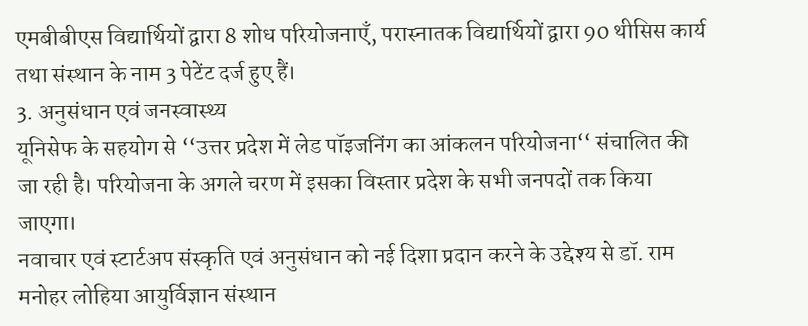एमबीबीएस विद्यार्थियों द्वारा 8 शोध परियोजनाएँ, परास्नातक विद्यार्थियों द्वारा 90 थीसिस कार्य तथा संस्थान के नाम 3 पेटेंट दर्ज हुए हैं।
3. अनुसंधान एवं जनस्वास्थ्य
यूनिसेफ के सहयोग से ‘‘उत्तर प्रदेश में लेड पॉइजनिंग का आंकलन परियोजना‘‘ संचालित की जा रही है। परियोजना के अगले चरण में इसका विस्तार प्रदेश के सभी जनपदों तक किया जाएगा।
नवाचार एवं स्टार्टअप संस्कृति एवं अनुसंधान को नई दिशा प्रदान करने के उद्देश्य से डॉ. राम मनोहर लोहिया आयुर्विज्ञान संस्थान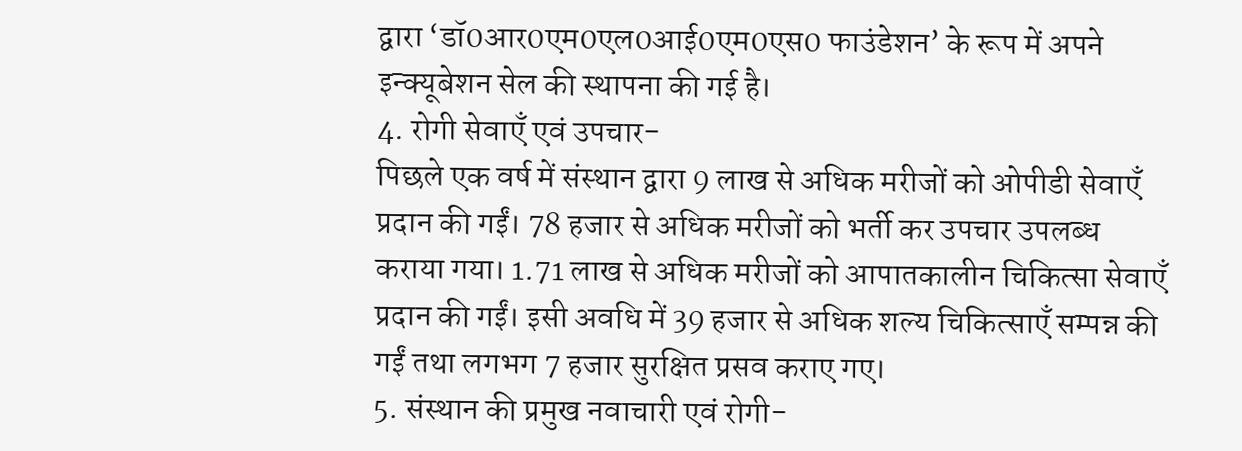द्वारा ‘डॉ0आर0एम0एल0आई0एम0एस0 फाउंडेशन’ के रूप में अपने इन्क्यूबेशन सेल की स्थापना की गई है।
4. रोगी सेवाएँ एवं उपचार-
पिछले एक वर्ष में संस्थान द्वारा 9 लाख से अधिक मरीजों को ओपीडी सेवाएँ प्रदान की गईं। 78 हजार से अधिक मरीजों को भर्ती कर उपचार उपलब्ध कराया गया। 1.71 लाख से अधिक मरीजों को आपातकालीन चिकित्सा सेवाएँ प्रदान की गईं। इसी अवधि में 39 हजार से अधिक शल्य चिकित्साएँ सम्पन्न की गईं तथा लगभग 7 हजार सुरक्षित प्रसव कराए गए।
5. संस्थान की प्रमुख नवाचारी एवं रोगी-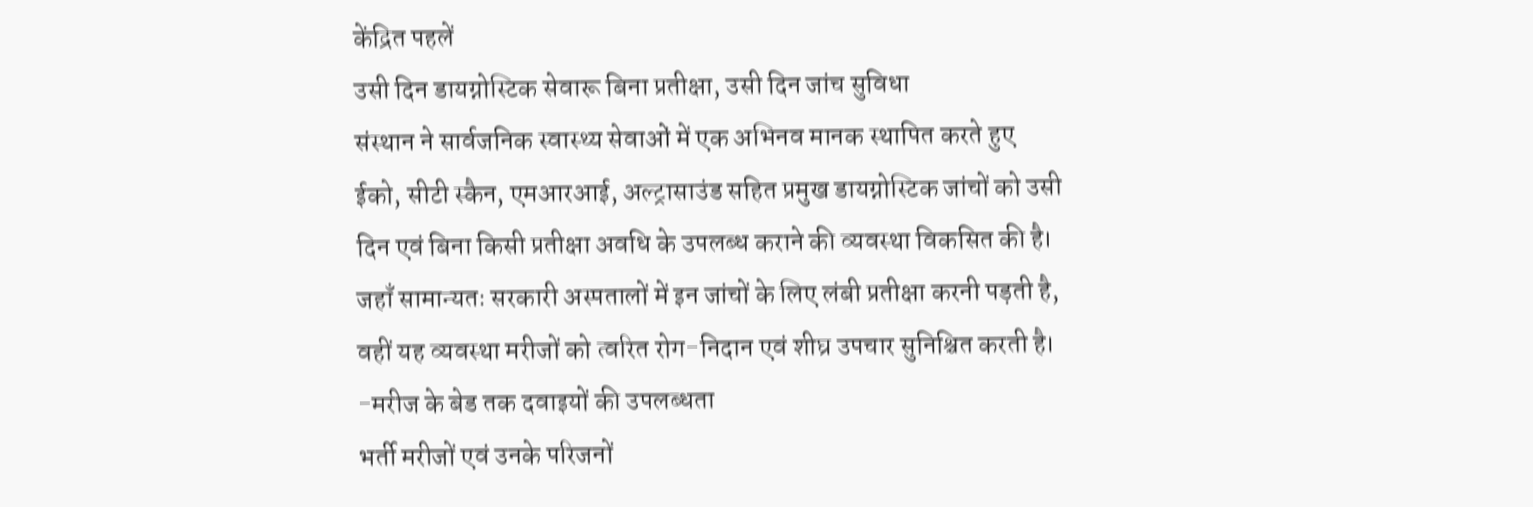केंद्रित पहलें
उसी दिन डायग्नोस्टिक सेवारू बिना प्रतीक्षा, उसी दिन जांच सुविधा
संस्थान ने सार्वजनिक स्वास्थ्य सेवाओं में एक अभिनव मानक स्थापित करते हुए ईको, सीटी स्कैन, एमआरआई, अल्ट्रासाउंड सहित प्रमुख डायग्नोस्टिक जांचों को उसी दिन एवं बिना किसी प्रतीक्षा अवधि के उपलब्ध कराने की व्यवस्था विकसित की है। जहाँ सामान्यतः सरकारी अस्पतालों में इन जांचों के लिए लंबी प्रतीक्षा करनी पड़ती है, वहीं यह व्यवस्था मरीजों को त्वरित रोग-निदान एवं शीघ्र उपचार सुनिश्चित करती है।
-मरीज के बेड तक दवाइयों की उपलब्धता
भर्ती मरीजों एवं उनके परिजनों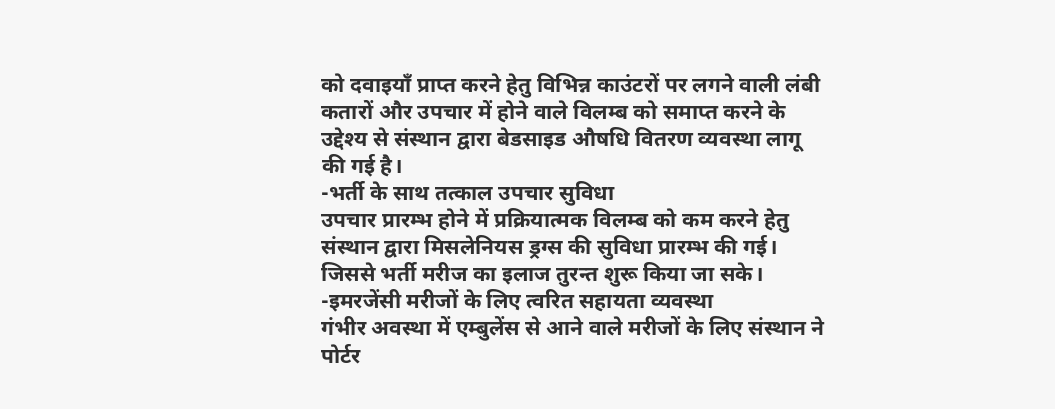को दवाइयाँ प्राप्त करने हेतु विभिन्न काउंटरों पर लगने वाली लंबी कतारों और उपचार में होने वाले विलम्ब को समाप्त करने के उद्देश्य से संस्थान द्वारा बेडसाइड औषधि वितरण व्यवस्था लागू की गई है।
-भर्ती के साथ तत्काल उपचार सुविधा
उपचार प्रारम्भ होने में प्रक्रियात्मक विलम्ब को कम करने हेतु संस्थान द्वारा मिसलेनियस ड्रग्स की सुविधा प्रारम्भ की गई। जिससे भर्ती मरीज का इलाज तुरन्त शुरू किया जा सके।
-इमरजेंसी मरीजों के लिए त्वरित सहायता व्यवस्था
गंभीर अवस्था में एम्बुलेंस से आने वाले मरीजों के लिए संस्थान ने पोर्टर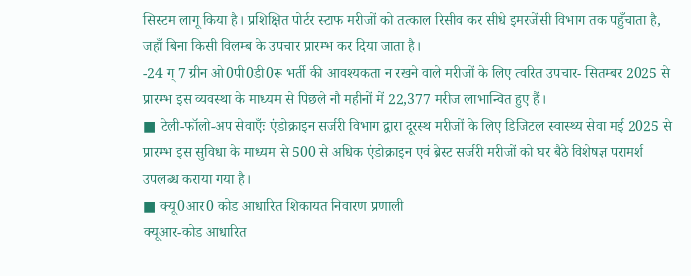सिस्टम लागू किया है। प्रशिक्षित पोर्टर स्टाफ मरीजों को तत्काल रिसीव कर सीधे इमरजेंसी विभाग तक पहुँचाता है, जहाँ बिना किसी विलम्ब के उपचार प्रारम्भ कर दिया जाता है।
-24 ग् 7 ग्रीन ओ0पी0डी0रू भर्ती की आवश्यकता न रखने वाले मरीजों के लिए त्वरित उपचार- सितम्बर 2025 से प्रारम्भ इस व्यवस्था के माध्यम से पिछले नौ महीनों में 22,377 मरीज लाभान्वित हुए हैं।
■ टेली-फॉलो-अप सेवाएँः एंडोक्राइन सर्जरी विभाग द्वारा दूरस्थ मरीजों के लिए डिजिटल स्वास्थ्य सेवा मई 2025 से प्रारम्भ इस सुविधा के माध्यम से 500 से अधिक एंडोक्राइन एवं ब्रेस्ट सर्जरी मरीजों को घर बैठे विशेषज्ञ परामर्श उपलब्ध कराया गया है।
■ क्यू0आर0 कोड आधारित शिकायत निवारण प्रणाली
क्यूआर-कोड आधारित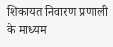शिकायत निवारण प्रणाली के माध्यम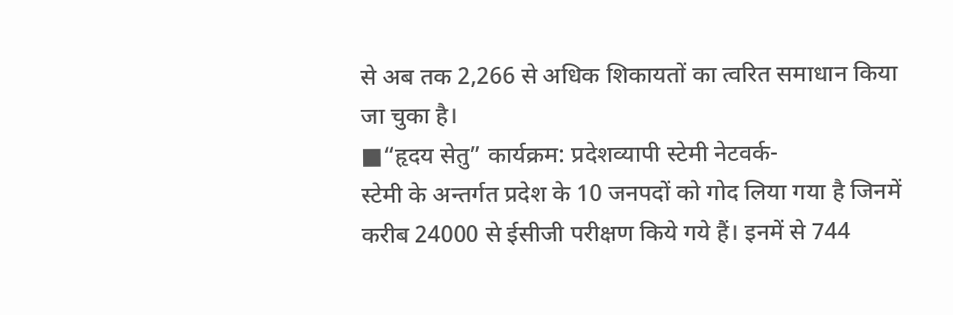से अब तक 2,266 से अधिक शिकायतों का त्वरित समाधान किया जा चुका है।
■“हृदय सेतु” कार्यक्रम: प्रदेशव्यापी स्टेमी नेटवर्क-
स्टेमी के अन्तर्गत प्रदेश के 10 जनपदों को गोद लिया गया है जिनमें करीब 24000 से ईसीजी परीक्षण किये गये हैं। इनमें से 744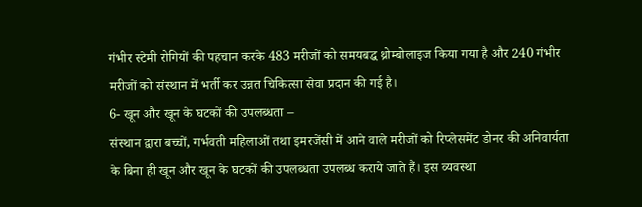गंभीर स्टेमी रोगियों की पहचान करके 483 मरीजों को समयबद्ध थ्रोम्बोलाइज किया गया है और 240 गंभीर मरीजों को संस्थान में भर्ती कर उन्नत चिकित्सा सेवा प्रदान की गई है।
6- खून और खून के घटकों की उपलब्धता –
संस्थान द्वारा बच्चों, गर्भवती महिलाओं तथा इमरजेंसी में आने वाले मरीजों को रिप्लेसमेंट डोनर की अनिवार्यता के बिना ही खून और खून के घटकों की उपलब्धता उपलब्ध कराये जाते हैं। इस व्यवस्था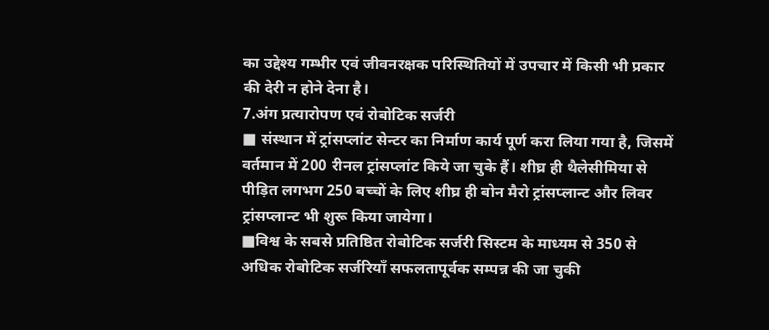का उद्देश्य गम्भीर एवं जीवनरक्षक परिस्थितियों में उपचार में किसी भी प्रकार की देरी न होने देना है।
7.अंग प्रत्यारोपण एवं रोबोटिक सर्जरी
■ संस्थान में ट्रांसप्लांट सेन्टर का निर्माण कार्य पूर्ण करा लिया गया है, जिसमें वर्तमान में 200 रीनल ट्रांसप्लांट किये जा चुके हैं। शीघ्र ही थैलेसीमिया से पीड़ित लगभग 250 बच्चों के लिए शीघ्र ही बोन मैरो ट्रांसप्लान्ट और लिवर ट्रांसप्लान्ट भी शुरू किया जायेगा।
■विश्व के सबसे प्रतिष्ठित रोबोटिक सर्जरी सिस्टम के माध्यम से 350 से अधिक रोबोटिक सर्जरियाँ सफलतापूर्वक सम्पन्न की जा चुकी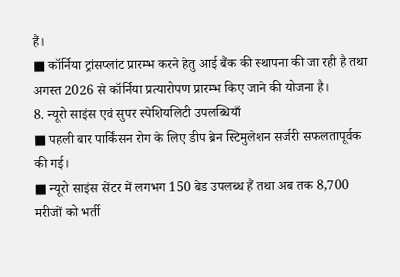हैं।
■ कॉर्निया ट्रांसप्लांट प्रारम्भ करने हेतु आई बैंक की स्थापना की जा रही है तथा अगस्त 2026 से कॉर्निया प्रत्यारोपण प्रारम्भ किए जाने की योजना है।
8. न्यूरो साइंस एवं सुपर स्पेशियलिटी उपलब्धियाँ
■ पहली बार पार्किंसन रोग के लिए डीप ब्रेन स्टिमुलेशन सर्जरी सफलतापूर्वक की गई।
■ न्यूरो साइंस सेंटर में लगभग 150 बेड उपलब्ध हैं तथा अब तक 8,700 मरीजों को भर्ती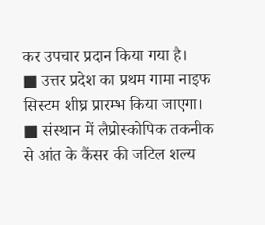कर उपचार प्रदान किया गया है।
■ उत्तर प्रदेश का प्रथम गामा नाइफ सिस्टम शीघ्र प्रारम्भ किया जाएगा।
■ संस्थान में लैप्रोस्कोपिक तकनीक से आंत के कैंसर की जटिल शल्य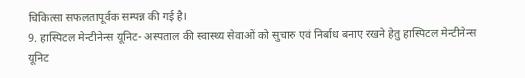चिकित्सा सफलतापूर्वक सम्पन्न की गई है।
9. हास्पिटल मेन्टीनेन्स यूनिट- अस्पताल की स्वास्थ्य सेवाओं को सुचारु एवं निर्बाध बनाए रखने हेतु हास्पिटल मेन्टीनेन्स यूनिट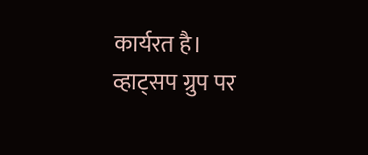कार्यरत है। व्हाट्सप ग्रुप पर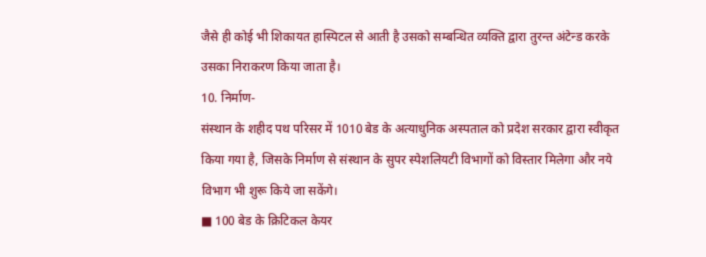जैसे ही कोई भी शिकायत हास्पिटल से आती है उसको सम्बन्धित व्यक्ति द्वारा तुरन्त अंटेन्ड करके उसका निराकरण किया जाता है।
10. निर्माण-
संस्थान के शहीद पथ परिसर में 1010 बेड के अत्याधुनिक अस्पताल को प्रदेश सरकार द्वारा स्वीकृत किया गया है, जिसके निर्माण से संस्थान के सुपर स्पेशलियटी विभागों को विस्तार मिलेगा और नये विभाग भी शुरू किये जा सकेंगे।
■ 100 बेड के क्रिटिकल केयर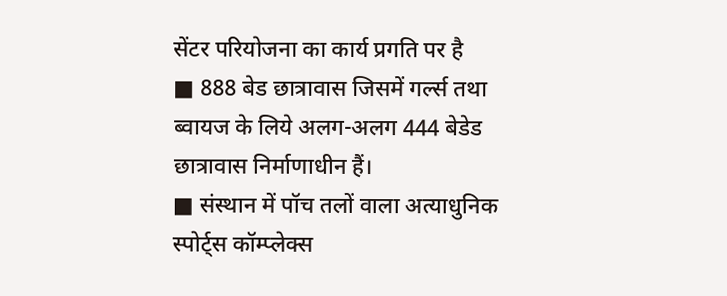सेंटर परियोजना का कार्य प्रगति पर है
■ 888 बेड छात्रावास जिसमें गर्ल्स तथा ब्वायज के लिये अलग-अलग 444 बेडेड छात्रावास निर्माणाधीन हैं।
■ संस्थान में पॉच तलों वाला अत्याधुनिक स्पोर्ट्स कॉम्प्लेक्स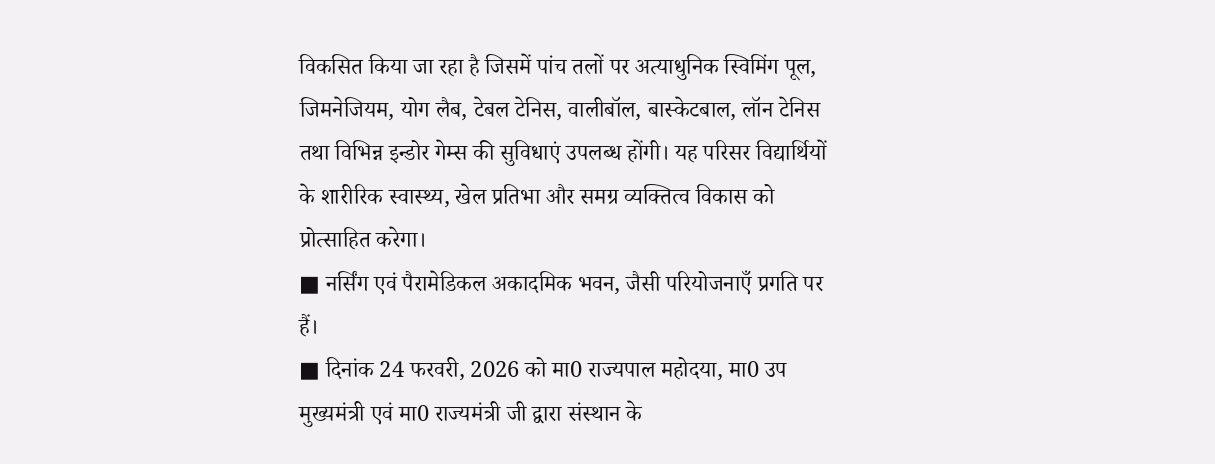विकसित किया जा रहा है जिसमें पांच तलों पर अत्याधुनिक स्विमिंग पूल, जिमनेजियम, योग लैब, टेबल टेनिस, वालीबॉल, बास्केटबाल, लॉन टेनिस तथा विभिन्न इन्डोर गेम्स की सुविधाएं उपलब्ध होंगी। यह परिसर विद्यार्थियों के शारीरिक स्वास्थ्य, खेल प्रतिभा और समग्र व्यक्तित्व विकास को प्रोत्साहित करेगा।
■ नर्सिंग एवं पैरामेडिकल अकादमिक भवन, जैसी परियोजनाएँ प्रगति पर हैं।
■ दिनांक 24 फरवरी, 2026 को मा0 राज्यपाल महोदया, मा0 उप मुख्यमंत्री एवं मा0 राज्यमंत्री जी द्वारा संस्थान के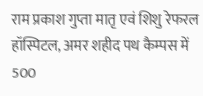राम प्रकाश गुप्ता मातृ एवं शिशु रेफरल हॉस्पिटल, अमर शहीद पथ कैम्पस में 500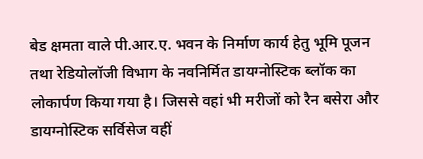बेड क्षमता वाले पी.आर.ए. भवन के निर्माण कार्य हेतु भूमि पूजन तथा रेडियोलॉजी विभाग के नवनिर्मित डायग्नोस्टिक ब्लॉक का लोकार्पण किया गया है। जिससे वहां भी मरीजों को रैन बसेरा और डायग्नोस्टिक सर्विसेज वहीं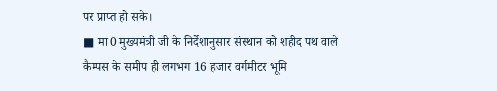पर प्राप्त हो सके।
■ मा0 मुख्यमंत्री जी के निर्देशानुसार संस्थान को शहीद पथ वाले कैम्पस के समीप ही लगभग 16 हजार वर्गमीटर भूमि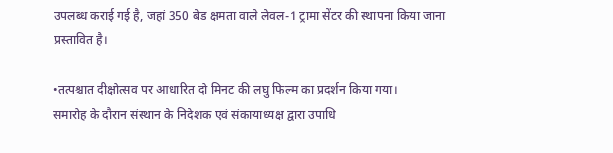उपलब्ध कराई गई है, जहां 350 बेड क्षमता वाले लेवल-1 ट्रामा सेंटर की स्थापना किया जाना प्रस्तावित है।

•तत्पश्चात दीक्षोत्सव पर आधारित दो मिनट की लघु फिल्म का प्रदर्शन किया गया।
समारोह के दौरान संस्थान के निदेशक एवं संकायाध्यक्ष द्वारा उपाधि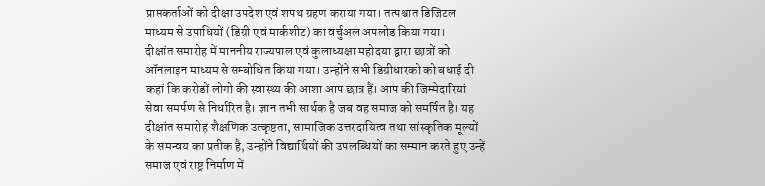प्राप्तकर्ताओं को दीक्षा उपदेश एवं शपथ ग्रहण कराया गया। तत्पश्चात डिजिटल माध्यम से उपाधियों (डिग्री एवं मार्कशीट) का वर्चुअल अपलोड किया गया।
दीक्षांत समारोह में माननीय राज्यपाल एवं कुलाध्यक्षा महोदया द्वारा छात्रों को ऑनलाइन माध्यम से सम्बोधित किया गया। उन्होंने सभी डिग्रीधारको को बधाई दी कहां कि करोडों लोगो की स्वास्थ्य की आशा आप छात्र हैं। आप की जिम्मेदारियां सेवा समर्पण से निर्धारित है। ज्ञान तभी सार्थक है जब वह समाज को समर्पित है। यह दीक्षांत समारोह शैक्षणिक उत्कृष्टता, सामाजिक उत्तरदायित्व तथा सांस्कृतिक मूल्यों के समन्वय का प्रतीक है, उन्होंने विद्यार्थियों की उपलब्धियों का सम्मान करते हुए उन्हें समाज एवं राष्ट्र निर्माण में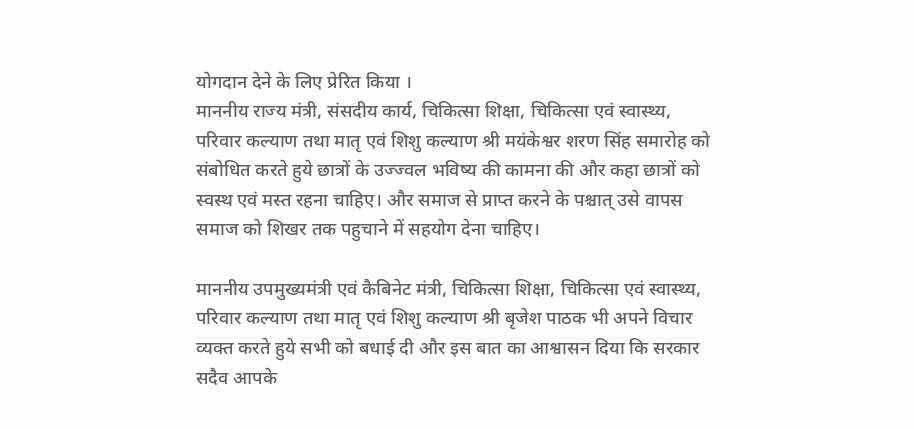योगदान देने के लिए प्रेरित किया ।
माननीय राज्य मंत्री, संसदीय कार्य, चिकित्सा शिक्षा, चिकित्सा एवं स्वास्थ्य, परिवार कल्याण तथा मातृ एवं शिशु कल्याण श्री मयंकेश्वर शरण सिंह समारोह को संबोधित करते हुये छात्रों के उज्ज्वल भविष्य की कामना की और कहा छात्रों को स्वस्थ एवं मस्त रहना चाहिए। और समाज से प्राप्त करने के पश्चात् उसे वापस समाज को शिखर तक पहुचाने में सहयोग देना चाहिए।

माननीय उपमुख्यमंत्री एवं कैबिनेट मंत्री, चिकित्सा शिक्षा, चिकित्सा एवं स्वास्थ्य, परिवार कल्याण तथा मातृ एवं शिशु कल्याण श्री बृजेश पाठक भी अपने विचार व्यक्त करते हुये सभी को बधाई दी और इस बात का आश्वासन दिया कि सरकार सदैव आपके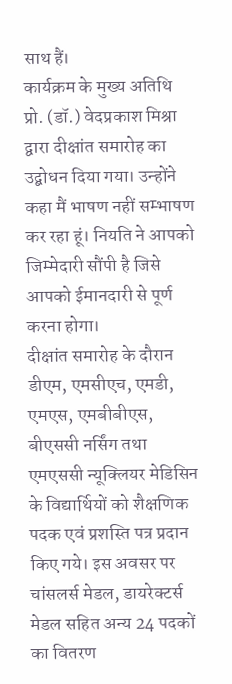साथ हैं।
कार्यक्रम के मुख्य अतिथि प्रो. (डॉ.) वेदप्रकाश मिश्रा द्वारा दीक्षांत समारोह का उद्बोधन दिया गया। उन्होंने कहा मैं भाषण नहीं सम्भाषण कर रहा हूं। नियति ने आपको जिम्मेदारी सौंपी है जिसे आपको ईमानदारी से पूर्ण करना होगा।
दीक्षांत समारोह के दौरान डीएम, एमसीएच, एमडी, एमएस, एमबीबीएस, बीएससी नर्सिंग तथा एमएससी न्यूक्लियर मेडिसिन के विद्यार्थियों को शैक्षणिक पदक एवं प्रशस्ति पत्र प्रदान किए गये। इस अवसर पर चांसलर्स मेडल, डायरेक्टर्स मेडल सहित अन्य 24 पदकों का वितरण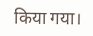किया गया।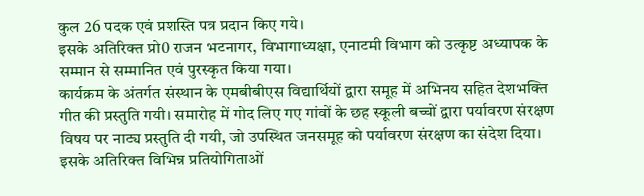कुल 26 पदक एवं प्रशस्ति पत्र प्रदान किए गये।
इसके अतिरिक्त प्रो0 राजन भटनागर, विभागाध्यक्षा, एनाटमी विभाग को उत्कृष्ट अध्यापक के सम्मान से सम्मानित एवं पुरस्कृत किया गया।
कार्यक्रम के अंतर्गत संस्थान के एमबीबीएस विद्यार्थियों द्वारा समूह में अभिनय सहित देशभक्ति गीत की प्रस्तुति गयी। समारोह में गोद लिए गए गांवों के छह स्कूली बच्चों द्वारा पर्यावरण संरक्षण विषय पर नाट्य प्रस्तुति दी गयी, जो उपस्थित जनसमूह को पर्यावरण संरक्षण का संदेश दिया। इसके अतिरिक्त विभिन्न प्रतियोगिताओं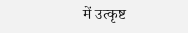में उत्कृष्ट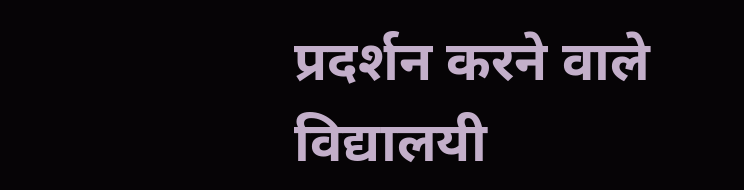प्रदर्शन करने वाले विद्यालयी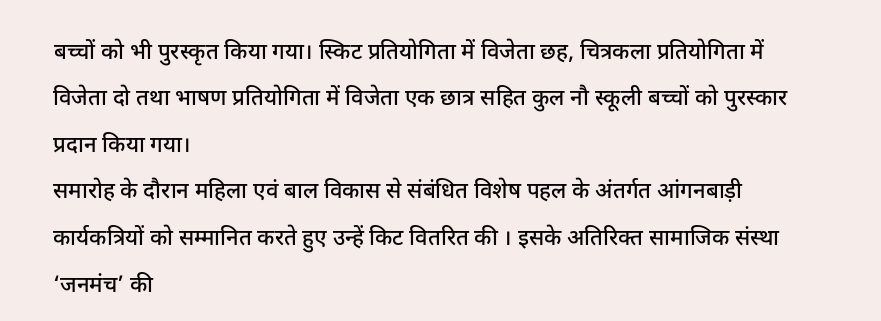बच्चों को भी पुरस्कृत किया गया। स्किट प्रतियोगिता में विजेता छह, चित्रकला प्रतियोगिता में विजेता दो तथा भाषण प्रतियोगिता में विजेता एक छात्र सहित कुल नौ स्कूली बच्चों को पुरस्कार प्रदान किया गया।
समारोह के दौरान महिला एवं बाल विकास से संबंधित विशेष पहल के अंतर्गत आंगनबाड़ी कार्यकत्रियों को सम्मानित करते हुए उन्हें किट वितरित की । इसके अतिरिक्त सामाजिक संस्था ‘जनमंच’ की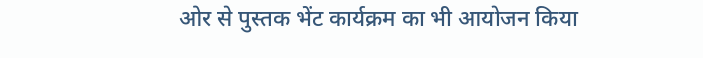ओर से पुस्तक भेंट कार्यक्रम का भी आयोजन किया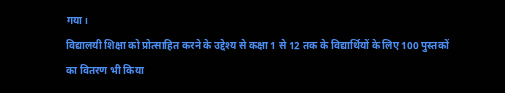गया।
विद्यालयी शिक्षा को प्रोत्साहित करने के उद्देश्य से कक्षा 1 से 12 तक के विद्यार्थियों के लिए 100 पुस्तकों का वितरण भी किया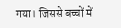गया। जिससे बच्चों में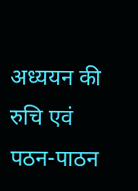अध्ययन की रुचि एवं पठन-पाठन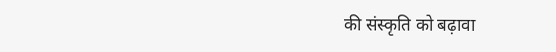की संस्कृति को बढ़ावा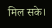मिल सके।